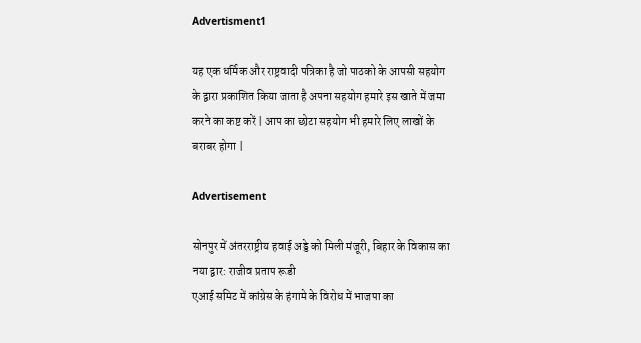Advertisment1

यह एक धर्मिक और राष्ट्रवादी पत्रिका है जो पाठको के आपसी सहयोग के द्वारा प्रकाशित किया जाता है अपना सहयोग हमारे इस खाते में जमा करने का कष्ट करें | आप का छोटा सहयोग भी हमारे लिए लाखों के बराबर होगा |

Advertisement

सोनपुर में अंतरराष्ट्रीय हवाई अड्डे को मिली मंजूरी, बिहार के विकास का नया द्वार: राजीव प्रताप रूडी
एआई समिट में कांग्रेस के हंगामे के विरोध में भाजपा का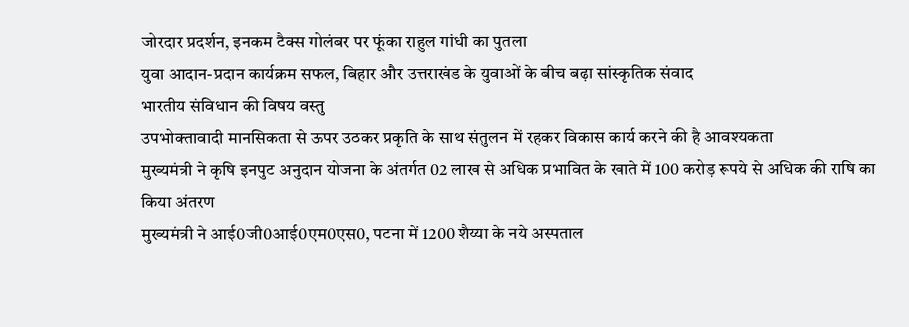जोरदार प्रदर्शन, इनकम टैक्स गोलंबर पर फूंका राहुल गांधी का पुतला
युवा आदान-प्रदान कार्यक्रम सफल, बिहार और उत्तराखंड के युवाओं के बीच बढ़ा सांस्कृतिक संवाद
भारतीय संविधान की विषय वस्तु
उपभोक्तावादी मानसिकता से ऊपर उठकर प्रकृति के साथ संतुलन में रहकर विकास कार्य करने की है आवश्यकता
मुख्यमंत्री ने कृषि इनपुट अनुदान योजना के अंतर्गत 02 लाख से अधिक प्रभावित के खाते में 100 करोड़ रूपये से अधिक की राषि का किया अंतरण
मुख्यमंत्री ने आई0जी0आई0एम0एस0, पटना में 1200 शैय्या के नये अस्पताल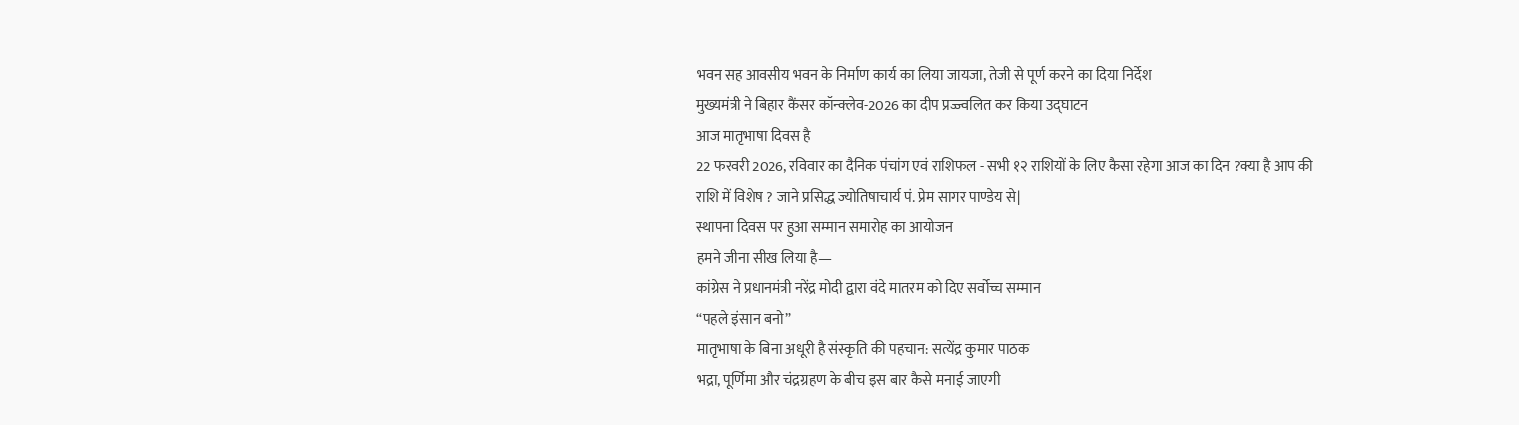भवन सह आवसीय भवन के निर्माण कार्य का लिया जायजा, तेजी से पूर्ण करने का दिया निर्देश
मुख्यमंत्री ने बिहार कैंसर कॉन्क्लेव-2026 का दीप प्रज्ज्वलित कर किया उद्घाटन
आज मातृभाषा दिवस है
22 फरवरी 2026, रविवार का दैनिक पंचांग एवं राशिफल - सभी १२ राशियों के लिए कैसा रहेगा आज का दिन ?क्या है आप की राशि में विशेष ? जाने प्रसिद्ध ज्योतिषाचार्य पं. प्रेम सागर पाण्डेय से|
स्थापना दिवस पर हुआ सम्मान समारोह का आयोजन
हमने जीना सीख लिया है—
कांग्रेस ने प्रधानमंत्री नरेंद्र मोदी द्वारा वंदे मातरम को दिए सर्वोच्च सम्मान
“पहले इंसान बनो”
मातृभाषा के बिना अधूरी है संस्कृति की पहचान: सत्येंद्र कुमार पाठक
भद्रा, पूर्णिमा और चंद्रग्रहण के बीच इस बार कैसे मनाई जाएगी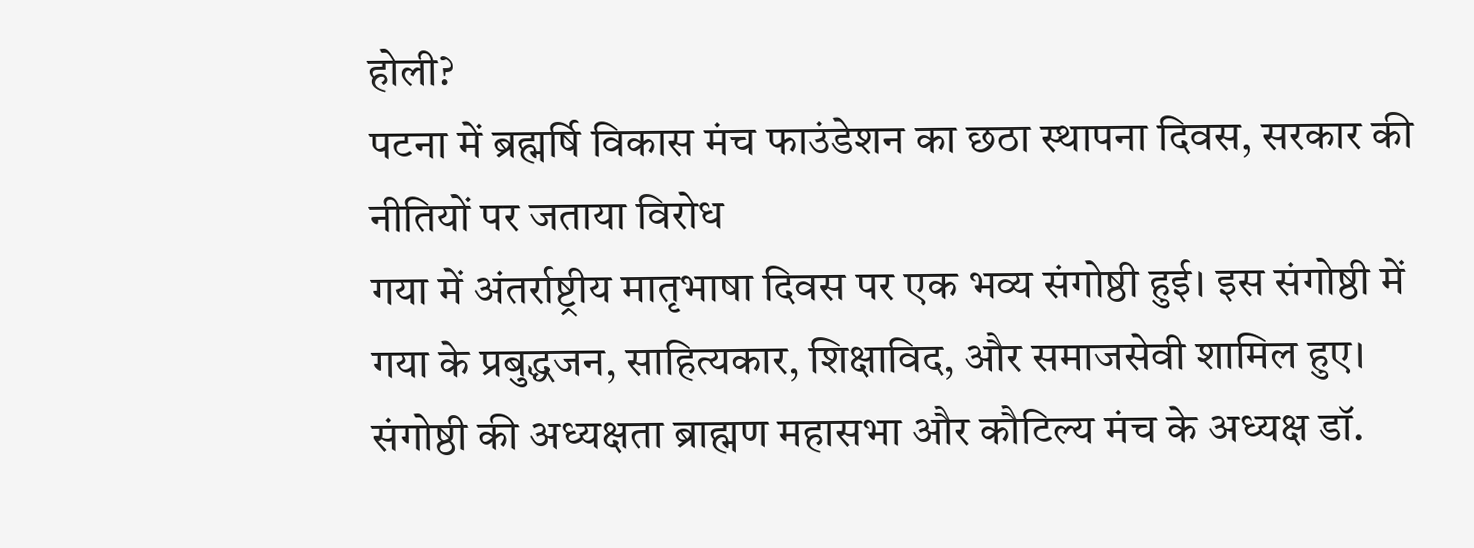होली?
पटना में ब्रह्मर्षि विकास मंच फाउंडेशन का छठा स्थापना दिवस, सरकार की नीतियों पर जताया विरोध
गया में अंतर्राष्ट्रीय मातृभाषा दिवस पर एक भव्य संगोष्ठी हुई। इस संगोष्ठी में गया के प्रबुद्धजन, साहित्यकार, शिक्षाविद, और समाजसेवी शामिल हुए। संगोष्ठी की अध्यक्षता ब्राह्मण महासभा और कौटिल्य मंच के अध्यक्ष डॉ.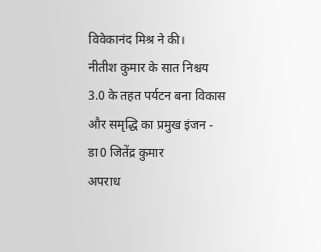विवेकानंद मिश्र ने की।
नीतीश कुमार के सात निश्चय 3.0 के तहत पर्यटन बना विकास और समृद्धि का प्रमुख इंजन - डा0 जितेंद्र कुमार
अपराध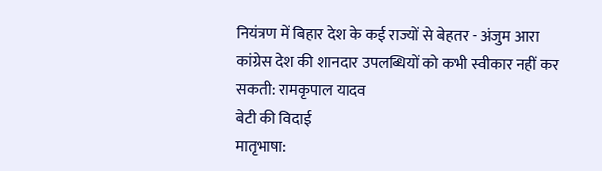नियंत्रण में बिहार देश के कई राज्यों से बेहतर - अंजुम आरा
कांग्रेस देश की शानदार उपलब्धियों को कभी स्वीकार नहीं कर सकती: रामकृपाल यादव
बेटी की विदाई
मातृभाषा: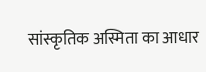सांस्कृतिक अस्मिता का आधार